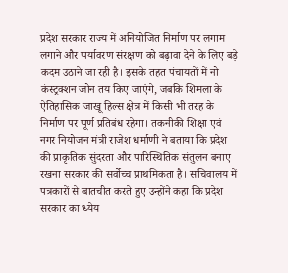प्रदेश सरकार राज्य में अनियोजित निर्माण पर लगाम लगाने और पर्यावरण संरक्षण को बढ़ावा देने के लिए बड़े कदम उठाने जा रही है। इसके तहत पंचायतों में नो कंस्ट्रक्शन जोन तय किए जाएंगे, जबकि शिमला के ऐतिहासिक जाखू हिल्स क्षेत्र में किसी भी तरह के निर्माण पर पूर्ण प्रतिबंध रहेगा। तकनीकी शिक्षा एवं नगर नियोजन मंत्री राजेश धर्माणी ने बताया कि प्रदेश की प्राकृतिक सुंदरता और पारिस्थितिक संतुलन बनाए रखना सरकार की सर्वोच्च प्राथमिकता है। सचिवालय में पत्रकारों से बातचीत करते हुए उन्होंने कहा कि प्रदेश सरकार का ध्येय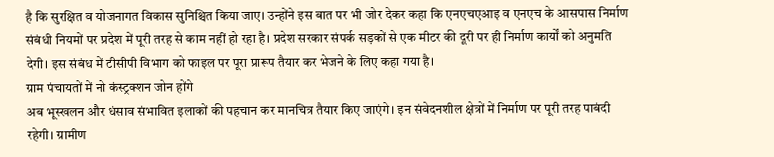है कि सुरक्षित व योजनागत विकास सुनिश्चित किया जाए। उन्होंने इस बात पर भी जोर देकर कहा कि एनएचएआइ व एनएच के आसपास निर्माण संबंधी नियमों पर प्रदेश में पूरी तरह से काम नहीं हो रहा है। प्रदेश सरकार संपर्क सड़कों से एक मीटर की दूरी पर ही निर्माण कार्यों को अनुमति देगी। इस संबंध में टीसीपी विभाग को फाइल पर पूरा प्रारूप तैयार कर भेजने के लिए कहा गया है।
ग्राम पंचायतों में नो कंस्ट्रक्शन जोन होंगे
अब भूस्खलन और धंसाव संभावित इलाकों की पहचान कर मानचित्र तैयार किए जाएंगे। इन संवेदनशील क्षेत्रों में निर्माण पर पूरी तरह पाबंदी रहेगी। ग्रामीण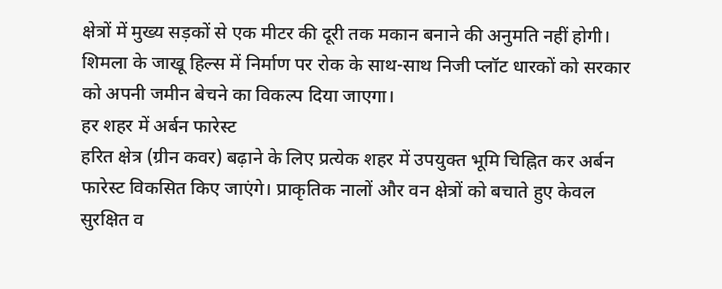क्षेत्रों में मुख्य सड़कों से एक मीटर की दूरी तक मकान बनाने की अनुमति नहीं होगी। शिमला के जाखू हिल्स में निर्माण पर रोक के साथ-साथ निजी प्लॉट धारकों को सरकार को अपनी जमीन बेचने का विकल्प दिया जाएगा।
हर शहर में अर्बन फारेस्ट
हरित क्षेत्र (ग्रीन कवर) बढ़ाने के लिए प्रत्येक शहर में उपयुक्त भूमि चिह्नित कर अर्बन फारेस्ट विकसित किए जाएंगे। प्राकृतिक नालों और वन क्षेत्रों को बचाते हुए केवल सुरक्षित व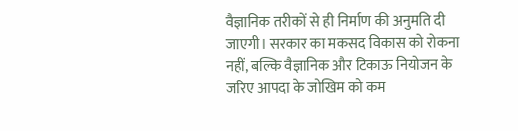वैज्ञानिक तरीकों से ही निर्माण की अनुमति दी जाएगी। सरकार का मकसद विकास को रोकना नहीं, बल्कि वैज्ञानिक और टिकाऊ नियोजन के जरिए आपदा के जोखिम को कम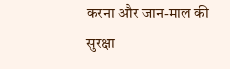करना और जान-माल की सुरक्षा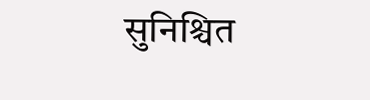सुनिश्चित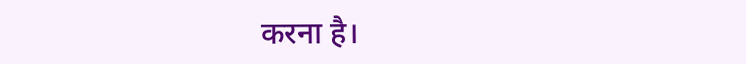करना है।